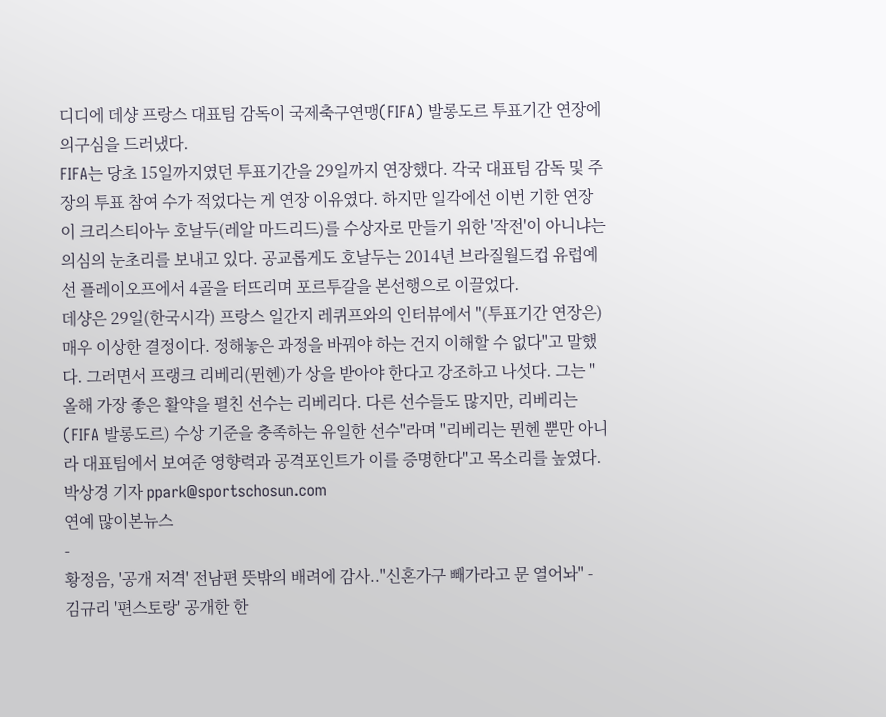디디에 데샹 프랑스 대표팀 감독이 국제축구연맹(FIFA) 발롱도르 투표기간 연장에 의구심을 드러냈다.
FIFA는 당초 15일까지였던 투표기간을 29일까지 연장했다. 각국 대표팀 감독 및 주장의 투표 참여 수가 적었다는 게 연장 이유였다. 하지만 일각에선 이번 기한 연장이 크리스티아누 호날두(레알 마드리드)를 수상자로 만들기 위한 '작전'이 아니냐는 의심의 눈초리를 보내고 있다. 공교롭게도 호날두는 2014년 브라질월드컵 유럽예선 플레이오프에서 4골을 터뜨리며 포르투갈을 본선행으로 이끌었다.
데샹은 29일(한국시각) 프랑스 일간지 레퀴프와의 인터뷰에서 "(투표기간 연장은) 매우 이상한 결정이다. 정해놓은 과정을 바꿔야 하는 건지 이해할 수 없다"고 말했다. 그러면서 프랭크 리베리(뮌헨)가 상을 받아야 한다고 강조하고 나섯다. 그는 "올해 가장 좋은 활약을 펼친 선수는 리베리다. 다른 선수들도 많지만, 리베리는 (FIFA 발롱도르) 수상 기준을 충족하는 유일한 선수"라며 "리베리는 뮌헨 뿐만 아니라 대표팀에서 보여준 영향력과 공격포인트가 이를 증명한다"고 목소리를 높였다.
박상경 기자 ppark@sportschosun.com
연예 많이본뉴스
-
황정음, '공개 저격' 전남편 뜻밖의 배려에 감사.."신혼가구 빼가라고 문 열어놔" -
김규리 '편스토랑' 공개한 한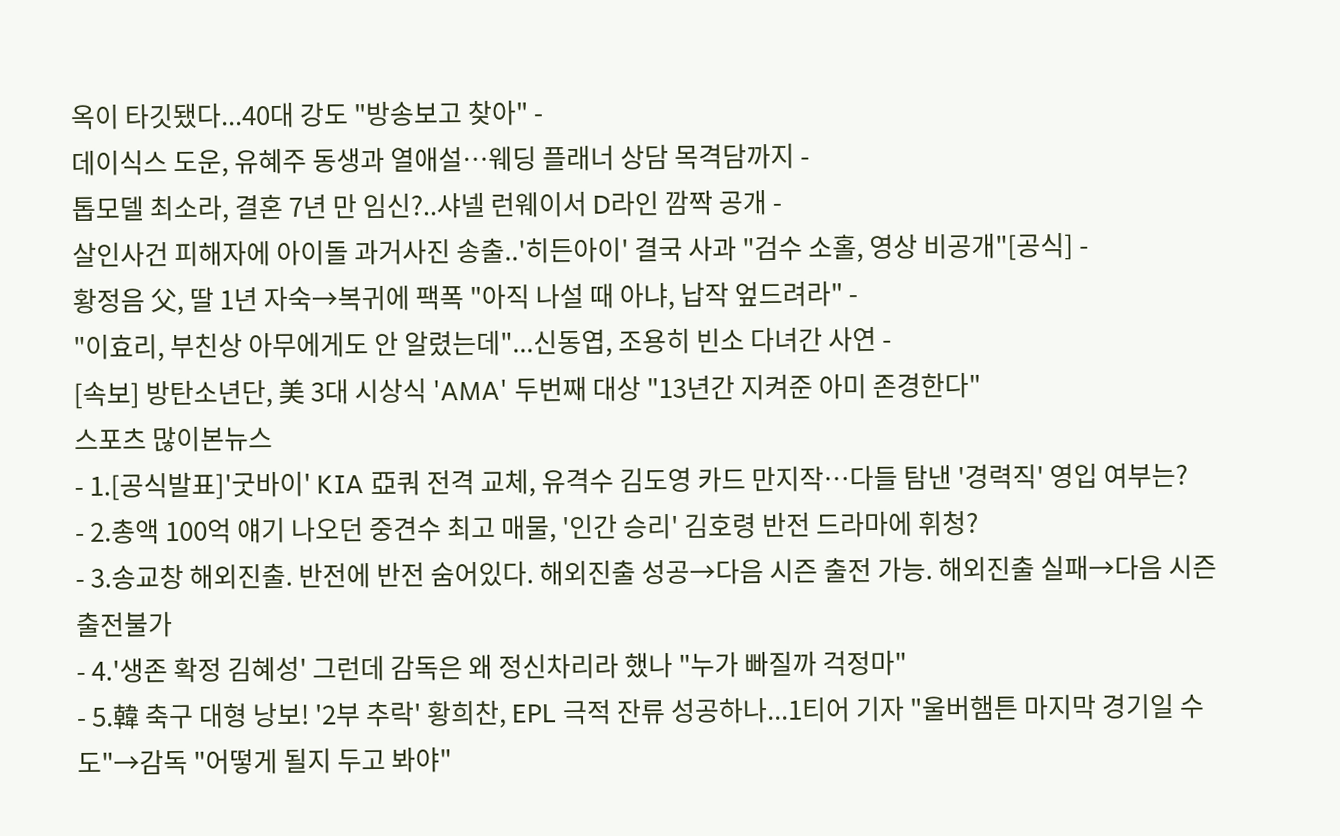옥이 타깃됐다...40대 강도 "방송보고 찾아" -
데이식스 도운, 유혜주 동생과 열애설…웨딩 플래너 상담 목격담까지 -
톱모델 최소라, 결혼 7년 만 임신?..샤넬 런웨이서 D라인 깜짝 공개 -
살인사건 피해자에 아이돌 과거사진 송출..'히든아이' 결국 사과 "검수 소홀, 영상 비공개"[공식] -
황정음 父, 딸 1년 자숙→복귀에 팩폭 "아직 나설 때 아냐, 납작 엎드려라" -
"이효리, 부친상 아무에게도 안 알렸는데"...신동엽, 조용히 빈소 다녀간 사연 -
[속보] 방탄소년단, 美 3대 시상식 'AMA' 두번째 대상 "13년간 지켜준 아미 존경한다"
스포츠 많이본뉴스
- 1.[공식발표]'굿바이' KIA 亞쿼 전격 교체, 유격수 김도영 카드 만지작…다들 탐낸 '경력직' 영입 여부는?
- 2.총액 100억 얘기 나오던 중견수 최고 매물, '인간 승리' 김호령 반전 드라마에 휘청?
- 3.송교창 해외진출. 반전에 반전 숨어있다. 해외진출 성공→다음 시즌 출전 가능. 해외진출 실패→다음 시즌 출전불가
- 4.'생존 확정 김혜성' 그런데 감독은 왜 정신차리라 했나 "누가 빠질까 걱정마"
- 5.韓 축구 대형 낭보! '2부 추락' 황희찬, EPL 극적 잔류 성공하나...1티어 기자 "울버햄튼 마지막 경기일 수도"→감독 "어떻게 될지 두고 봐야"